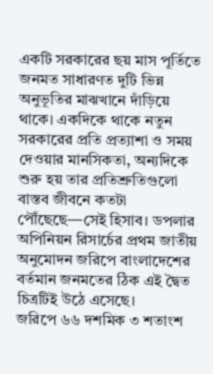একটি সরকারের ছয় মাস পূর্তিতে জনমত সাধারণত দুটি ভিন্ন অনুভূতির মাঝখানে দাঁড়িয়ে থাকে। একদিকে থাকে নতুন সরকারের প্রতি প্রত্যাশা ও সময় দেওয়ার মানসিকতা, অন্যদিকে শুরু হয় তার প্রতিশ্রুতিগুলো বাস্তব জীবনে কতটা পৌঁছেছে—সেই হিসাব। ডপলার অপিনিয়ন রিসার্চের প্রথম জাতীয় অনুমোদন জরিপে বাংলাদেশের বর্তমান জনমতের ঠিক এই দ্বৈত চিত্রটিই উঠে এসেছে।
জরিপে ৬৬ দশমিক ৩ শতাংশ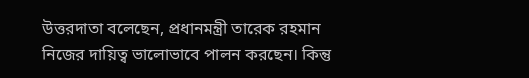উত্তরদাতা বলেছেন, প্রধানমন্ত্রী তারেক রহমান নিজের দায়িত্ব ভালোভাবে পালন করছেন। কিন্তু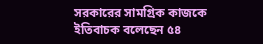সরকারের সামগ্রিক কাজকে ইতিবাচক বলেছেন ৫৪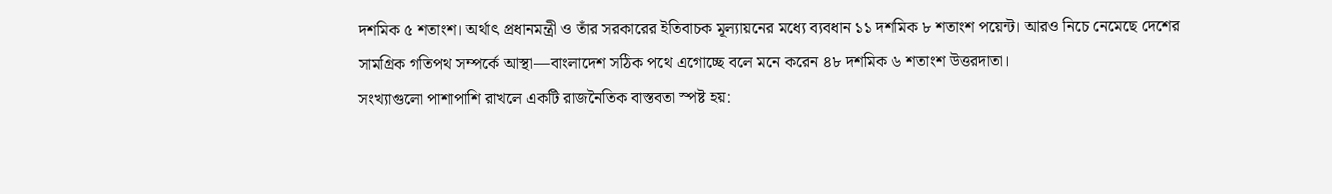দশমিক ৫ শতাংশ। অর্থাৎ প্রধানমন্ত্রী ও তাঁর সরকারের ইতিবাচক মূল্যায়নের মধ্যে ব্যবধান ১১ দশমিক ৮ শতাংশ পয়েন্ট। আরও নিচে নেমেছে দেশের সামগ্রিক গতিপথ সম্পর্কে আস্থা—বাংলাদেশ সঠিক পথে এগোচ্ছে বলে মনে করেন ৪৮ দশমিক ৬ শতাংশ উত্তরদাতা।
সংখ্যাগুলো পাশাপাশি রাখলে একটি রাজনৈতিক বাস্তবতা স্পষ্ট হয়: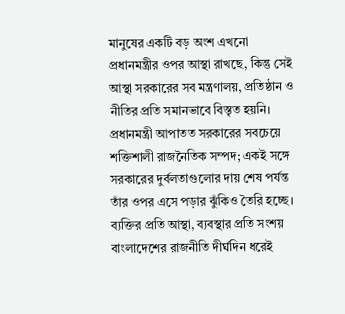মানুষের একটি বড় অংশ এখনো প্রধানমন্ত্রীর ওপর আস্থা রাখছে, কিন্তু সেই আস্থা সরকারের সব মন্ত্রণালয়, প্রতিষ্ঠান ও নীতির প্রতি সমানভাবে বিস্তৃত হয়নি। প্রধানমন্ত্রী আপাতত সরকারের সবচেয়ে শক্তিশালী রাজনৈতিক সম্পদ; একই সঙ্গে সরকারের দুর্বলতাগুলোর দায় শেষ পর্যন্ত তাঁর ওপর এসে পড়ার ঝুঁকিও তৈরি হচ্ছে।
ব্যক্তির প্রতি আস্থা, ব্যবস্থার প্রতি সংশয়
বাংলাদেশের রাজনীতি দীর্ঘদিন ধরেই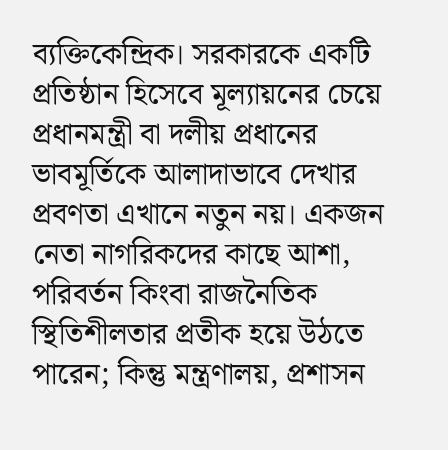ব্যক্তিকেন্দ্রিক। সরকারকে একটি প্রতিষ্ঠান হিসেবে মূল্যায়নের চেয়ে প্রধানমন্ত্রী বা দলীয় প্রধানের ভাবমূর্তিকে আলাদাভাবে দেখার প্রবণতা এখানে নতুন নয়। একজন নেতা নাগরিকদের কাছে আশা, পরিবর্তন কিংবা রাজনৈতিক স্থিতিশীলতার প্রতীক হয়ে উঠতে পারেন; কিন্তু মন্ত্রণালয়, প্রশাসন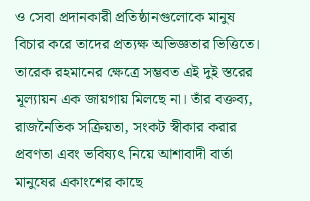ও সেবা প্রদানকারী প্রতিষ্ঠানগুলোকে মানুষ বিচার করে তাদের প্রত্যক্ষ অভিজ্ঞতার ভিত্তিতে।
তারেক রহমানের ক্ষেত্রে সম্ভবত এই দুই স্তরের মূল্যায়ন এক জায়গায় মিলছে না। তাঁর বক্তব্য, রাজনৈতিক সক্রিয়তা, সংকট স্বীকার করার প্রবণতা এবং ভবিষ্যৎ নিয়ে আশাবাদী বার্তা মানুষের একাংশের কাছে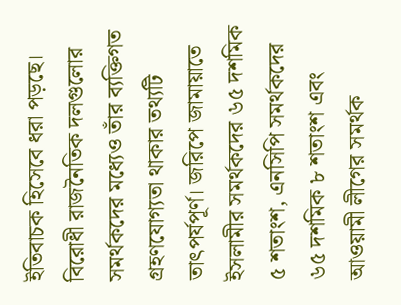ইতিবাচক হিসেবে ধরা পড়ছে। বিরোধী রাজনৈতিক দলগুলোর সমর্থকদের মধ্যেও তাঁর ব্যক্তিগত গ্রহণযোগ্যতা থাকার তথ্যটি তাৎপর্যপূর্ণ। জরিপে জামায়াতে ইসলামীর সমর্থকদের ৬৫ দশমিক ৫ শতাংশ, এনসিপি সমর্থকদের ৬৫ দশমিক ৮ শতাংশ এবং আওয়ামী লীগের সমর্থক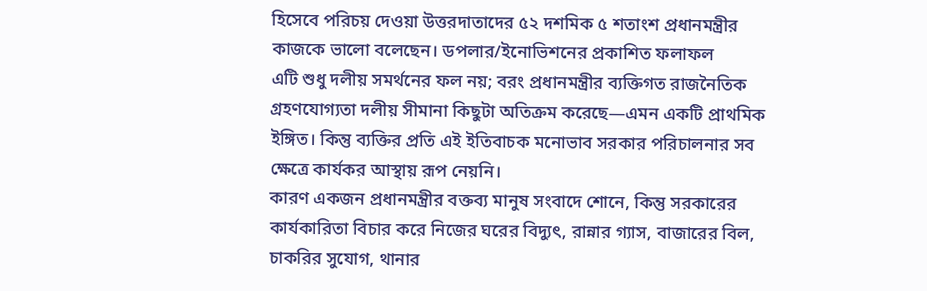হিসেবে পরিচয় দেওয়া উত্তরদাতাদের ৫২ দশমিক ৫ শতাংশ প্রধানমন্ত্রীর কাজকে ভালো বলেছেন। ডপলার/ইনোভিশনের প্রকাশিত ফলাফল
এটি শুধু দলীয় সমর্থনের ফল নয়; বরং প্রধানমন্ত্রীর ব্যক্তিগত রাজনৈতিক গ্রহণযোগ্যতা দলীয় সীমানা কিছুটা অতিক্রম করেছে—এমন একটি প্রাথমিক ইঙ্গিত। কিন্তু ব্যক্তির প্রতি এই ইতিবাচক মনোভাব সরকার পরিচালনার সব ক্ষেত্রে কার্যকর আস্থায় রূপ নেয়নি।
কারণ একজন প্রধানমন্ত্রীর বক্তব্য মানুষ সংবাদে শোনে, কিন্তু সরকারের কার্যকারিতা বিচার করে নিজের ঘরের বিদ্যুৎ, রান্নার গ্যাস, বাজারের বিল, চাকরির সুযোগ, থানার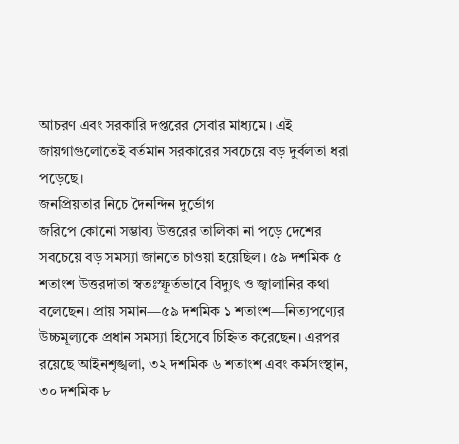আচরণ এবং সরকারি দপ্তরের সেবার মাধ্যমে। এই জায়গাগুলোতেই বর্তমান সরকারের সবচেয়ে বড় দুর্বলতা ধরা পড়েছে।
জনপ্রিয়তার নিচে দৈনন্দিন দুর্ভোগ
জরিপে কোনো সম্ভাব্য উত্তরের তালিকা না পড়ে দেশের সবচেয়ে বড় সমস্যা জানতে চাওয়া হয়েছিল। ৫৯ দশমিক ৫ শতাংশ উত্তরদাতা স্বতঃস্ফূর্তভাবে বিদ্যুৎ ও জ্বালানির কথা বলেছেন। প্রায় সমান—৫৯ দশমিক ১ শতাংশ—নিত্যপণ্যের উচ্চমূল্যকে প্রধান সমস্যা হিসেবে চিহ্নিত করেছেন। এরপর রয়েছে আইনশৃঙ্খলা, ৩২ দশমিক ৬ শতাংশ এবং কর্মসংস্থান, ৩০ দশমিক ৮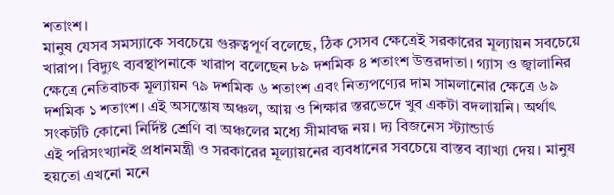শতাংশ।
মানুষ যেসব সমস্যাকে সবচেয়ে গুরুত্বপূর্ণ বলেছে, ঠিক সেসব ক্ষেত্রেই সরকারের মূল্যায়ন সবচেয়ে খারাপ। বিদ্যুৎ ব্যবস্থাপনাকে খারাপ বলেছেন ৮৯ দশমিক ৪ শতাংশ উত্তরদাতা। গ্যাস ও জ্বালানির ক্ষেত্রে নেতিবাচক মূল্যায়ন ৭৯ দশমিক ৬ শতাংশ এবং নিত্যপণ্যের দাম সামলানোর ক্ষেত্রে ৬৯ দশমিক ১ শতাংশ। এই অসন্তোষ অঞ্চল, আয় ও শিক্ষার স্তরভেদে খুব একটা বদলায়নি। অর্থাৎ সংকটটি কোনো নির্দিষ্ট শ্রেণি বা অঞ্চলের মধ্যে সীমাবদ্ধ নয়। দ্য বিজনেস স্ট্যান্ডার্ড
এই পরিসংখ্যানই প্রধানমন্ত্রী ও সরকারের মূল্যায়নের ব্যবধানের সবচেয়ে বাস্তব ব্যাখ্যা দেয়। মানুষ হয়তো এখনো মনে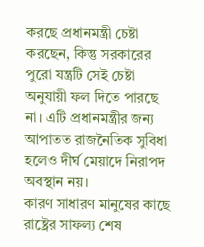করছে প্রধানমন্ত্রী চেষ্টা করছেন, কিন্তু সরকারের পুরো যন্ত্রটি সেই চেষ্টা অনুযায়ী ফল দিতে পারছে না। এটি প্রধানমন্ত্রীর জন্য আপাতত রাজনৈতিক সুবিধা হলেও দীর্ঘ মেয়াদে নিরাপদ অবস্থান নয়।
কারণ সাধারণ মানুষের কাছে রাষ্ট্রের সাফল্য শেষ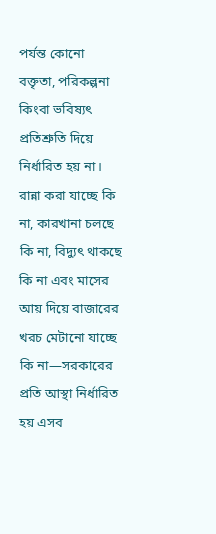পর্যন্ত কোনো বক্তৃতা, পরিকল্পনা কিংবা ভবিষ্যৎ প্রতিশ্রুতি দিয়ে নির্ধারিত হয় না। রান্না করা যাচ্ছে কি না, কারখানা চলছে কি না, বিদ্যুৎ থাকছে কি না এবং মাসের আয় দিয়ে বাজারের খরচ মেটানো যাচ্ছে কি না—সরকারের প্রতি আস্থা নির্ধারিত হয় এসব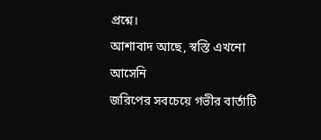প্রশ্নে।
আশাবাদ আছে, স্বস্তি এখনো আসেনি
জরিপের সবচেয়ে গভীর বার্তাটি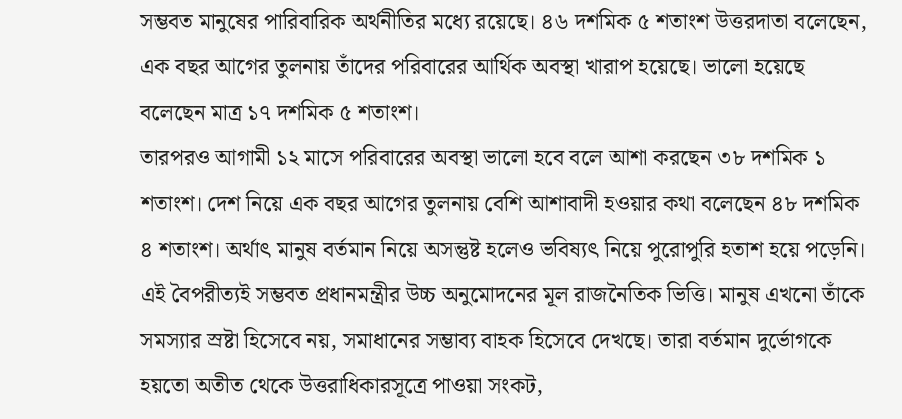সম্ভবত মানুষের পারিবারিক অর্থনীতির মধ্যে রয়েছে। ৪৬ দশমিক ৫ শতাংশ উত্তরদাতা বলেছেন, এক বছর আগের তুলনায় তাঁদের পরিবারের আর্থিক অবস্থা খারাপ হয়েছে। ভালো হয়েছে বলেছেন মাত্র ১৭ দশমিক ৫ শতাংশ।
তারপরও আগামী ১২ মাসে পরিবারের অবস্থা ভালো হবে বলে আশা করছেন ৩৮ দশমিক ১ শতাংশ। দেশ নিয়ে এক বছর আগের তুলনায় বেশি আশাবাদী হওয়ার কথা বলেছেন ৪৮ দশমিক ৪ শতাংশ। অর্থাৎ মানুষ বর্তমান নিয়ে অসন্তুষ্ট হলেও ভবিষ্যৎ নিয়ে পুরোপুরি হতাশ হয়ে পড়েনি।
এই বৈপরীত্যই সম্ভবত প্রধানমন্ত্রীর উচ্চ অনুমোদনের মূল রাজনৈতিক ভিত্তি। মানুষ এখনো তাঁকে সমস্যার স্রষ্টা হিসেবে নয়, সমাধানের সম্ভাব্য বাহক হিসেবে দেখছে। তারা বর্তমান দুর্ভোগকে হয়তো অতীত থেকে উত্তরাধিকারসূত্রে পাওয়া সংকট,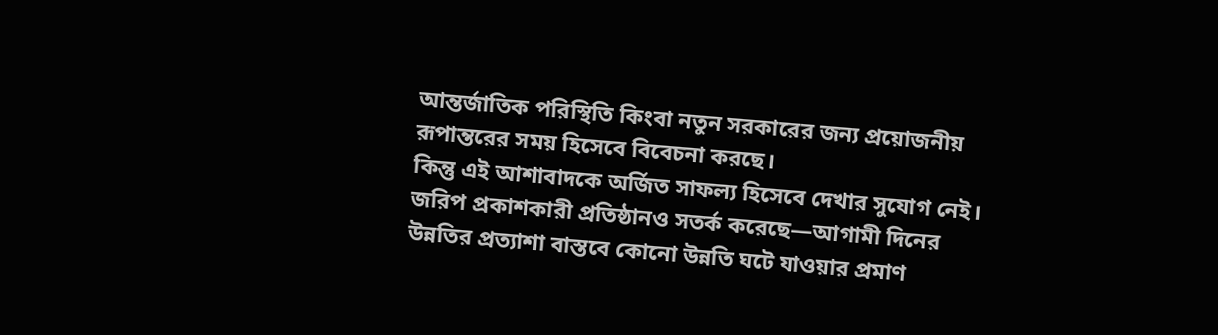আন্তর্জাতিক পরিস্থিতি কিংবা নতুন সরকারের জন্য প্রয়োজনীয় রূপান্তরের সময় হিসেবে বিবেচনা করছে।
কিন্তু এই আশাবাদকে অর্জিত সাফল্য হিসেবে দেখার সুযোগ নেই। জরিপ প্রকাশকারী প্রতিষ্ঠানও সতর্ক করেছে—আগামী দিনের উন্নতির প্রত্যাশা বাস্তবে কোনো উন্নতি ঘটে যাওয়ার প্রমাণ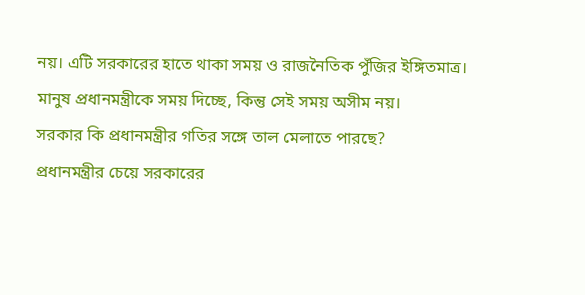নয়। এটি সরকারের হাতে থাকা সময় ও রাজনৈতিক পুঁজির ইঙ্গিতমাত্র।
মানুষ প্রধানমন্ত্রীকে সময় দিচ্ছে, কিন্তু সেই সময় অসীম নয়।
সরকার কি প্রধানমন্ত্রীর গতির সঙ্গে তাল মেলাতে পারছে?
প্রধানমন্ত্রীর চেয়ে সরকারের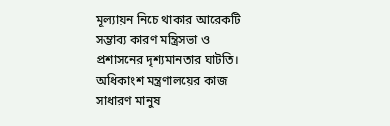মূল্যায়ন নিচে থাকার আরেকটি সম্ভাব্য কারণ মন্ত্রিসভা ও প্রশাসনের দৃশ্যমানতার ঘাটতি। অধিকাংশ মন্ত্রণালয়ের কাজ সাধারণ মানুষ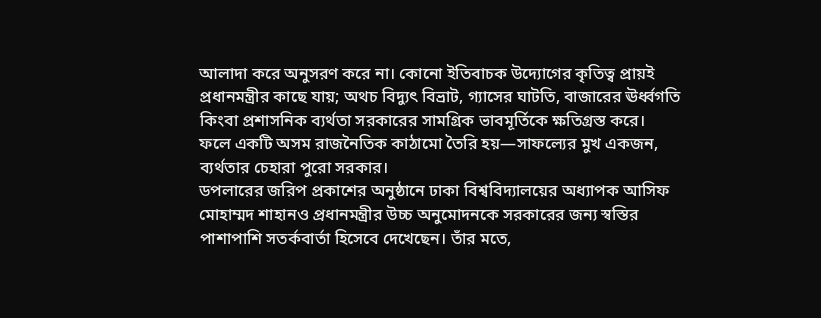আলাদা করে অনুসরণ করে না। কোনো ইতিবাচক উদ্যোগের কৃতিত্ব প্রায়ই প্রধানমন্ত্রীর কাছে যায়; অথচ বিদ্যুৎ বিভ্রাট, গ্যাসের ঘাটতি, বাজারের ঊর্ধ্বগতি কিংবা প্রশাসনিক ব্যর্থতা সরকারের সামগ্রিক ভাবমূর্তিকে ক্ষতিগ্রস্ত করে।
ফলে একটি অসম রাজনৈতিক কাঠামো তৈরি হয়—সাফল্যের মুখ একজন, ব্যর্থতার চেহারা পুরো সরকার।
ডপলারের জরিপ প্রকাশের অনুষ্ঠানে ঢাকা বিশ্ববিদ্যালয়ের অধ্যাপক আসিফ মোহাম্মদ শাহানও প্রধানমন্ত্রীর উচ্চ অনুমোদনকে সরকারের জন্য স্বস্তির পাশাপাশি সতর্কবার্তা হিসেবে দেখেছেন। তাঁর মতে,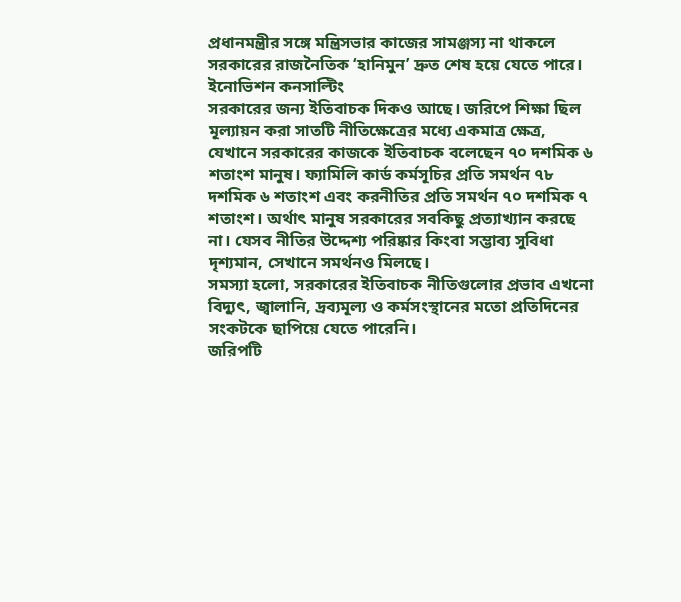প্রধানমন্ত্রীর সঙ্গে মন্ত্রিসভার কাজের সামঞ্জস্য না থাকলে সরকারের রাজনৈতিক ‘হানিমুন’ দ্রুত শেষ হয়ে যেতে পারে। ইনোভিশন কনসাল্টিং
সরকারের জন্য ইতিবাচক দিকও আছে। জরিপে শিক্ষা ছিল মূল্যায়ন করা সাতটি নীতিক্ষেত্রের মধ্যে একমাত্র ক্ষেত্র, যেখানে সরকারের কাজকে ইতিবাচক বলেছেন ৭০ দশমিক ৬ শতাংশ মানুষ। ফ্যামিলি কার্ড কর্মসূচির প্রতি সমর্থন ৭৮ দশমিক ৬ শতাংশ এবং করনীতির প্রতি সমর্থন ৭০ দশমিক ৭ শতাংশ। অর্থাৎ মানুষ সরকারের সবকিছু প্রত্যাখ্যান করছে না। যেসব নীতির উদ্দেশ্য পরিষ্কার কিংবা সম্ভাব্য সুবিধা দৃশ্যমান, সেখানে সমর্থনও মিলছে।
সমস্যা হলো, সরকারের ইতিবাচক নীতিগুলোর প্রভাব এখনো বিদ্যুৎ, জ্বালানি, দ্রব্যমূল্য ও কর্মসংস্থানের মতো প্রতিদিনের সংকটকে ছাপিয়ে যেতে পারেনি।
জরিপটি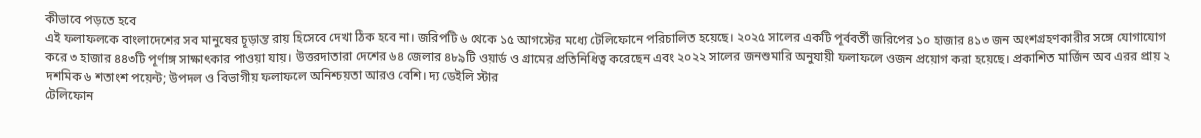কীভাবে পড়তে হবে
এই ফলাফলকে বাংলাদেশের সব মানুষের চূড়ান্ত রায় হিসেবে দেখা ঠিক হবে না। জরিপটি ৬ থেকে ১৫ আগস্টের মধ্যে টেলিফোনে পরিচালিত হয়েছে। ২০২৫ সালের একটি পূর্ববর্তী জরিপের ১০ হাজার ৪১৩ জন অংশগ্রহণকারীর সঙ্গে যোগাযোগ করে ৩ হাজার ৪৪৩টি পূর্ণাঙ্গ সাক্ষাৎকার পাওয়া যায়। উত্তরদাতারা দেশের ৬৪ জেলার ৪৮৯টি ওয়ার্ড ও গ্রামের প্রতিনিধিত্ব করেছেন এবং ২০২২ সালের জনশুমারি অনুযায়ী ফলাফলে ওজন প্রয়োগ করা হয়েছে। প্রকাশিত মার্জিন অব এরর প্রায় ২ দশমিক ৬ শতাংশ পয়েন্ট; উপদল ও বিভাগীয় ফলাফলে অনিশ্চয়তা আরও বেশি। দ্য ডেইলি স্টার
টেলিফোন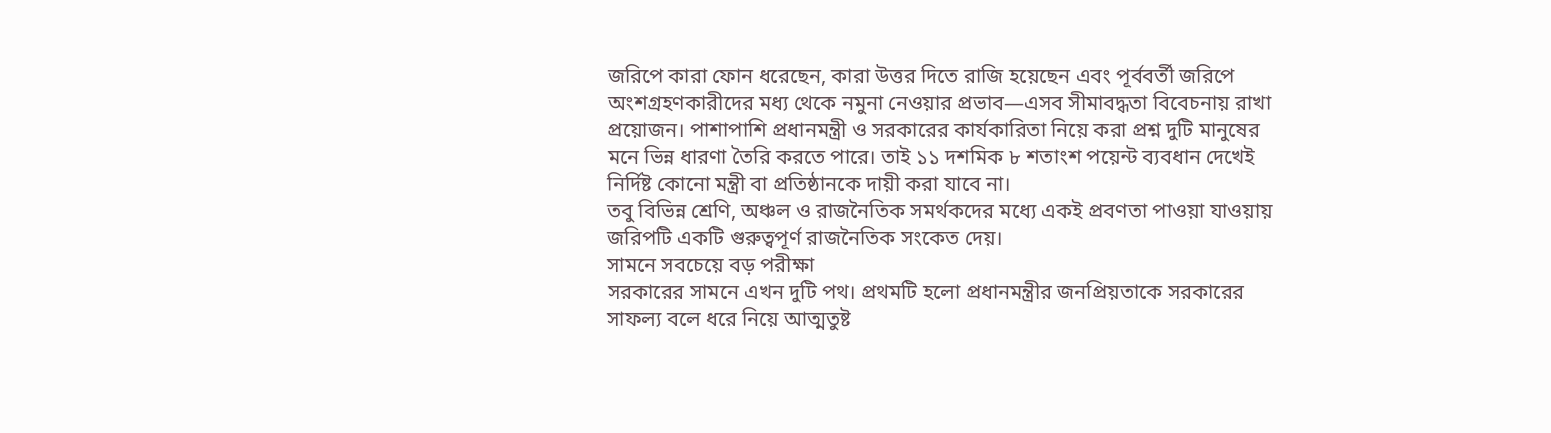জরিপে কারা ফোন ধরেছেন, কারা উত্তর দিতে রাজি হয়েছেন এবং পূর্ববর্তী জরিপে অংশগ্রহণকারীদের মধ্য থেকে নমুনা নেওয়ার প্রভাব—এসব সীমাবদ্ধতা বিবেচনায় রাখা প্রয়োজন। পাশাপাশি প্রধানমন্ত্রী ও সরকারের কার্যকারিতা নিয়ে করা প্রশ্ন দুটি মানুষের মনে ভিন্ন ধারণা তৈরি করতে পারে। তাই ১১ দশমিক ৮ শতাংশ পয়েন্ট ব্যবধান দেখেই নির্দিষ্ট কোনো মন্ত্রী বা প্রতিষ্ঠানকে দায়ী করা যাবে না।
তবু বিভিন্ন শ্রেণি, অঞ্চল ও রাজনৈতিক সমর্থকদের মধ্যে একই প্রবণতা পাওয়া যাওয়ায় জরিপটি একটি গুরুত্বপূর্ণ রাজনৈতিক সংকেত দেয়।
সামনে সবচেয়ে বড় পরীক্ষা
সরকারের সামনে এখন দুটি পথ। প্রথমটি হলো প্রধানমন্ত্রীর জনপ্রিয়তাকে সরকারের সাফল্য বলে ধরে নিয়ে আত্মতুষ্ট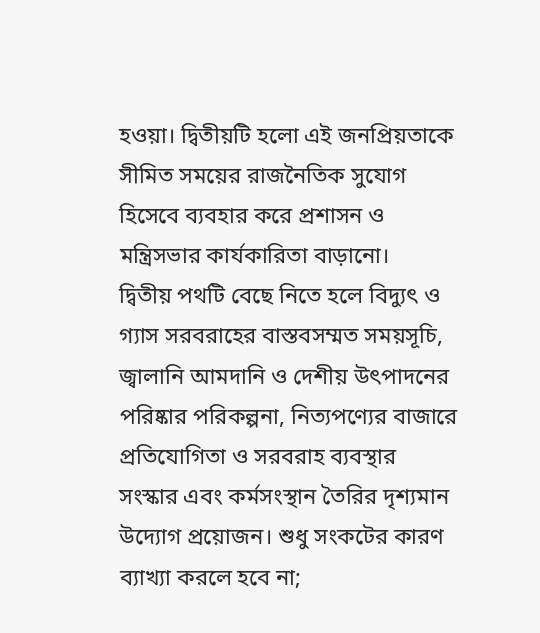হওয়া। দ্বিতীয়টি হলো এই জনপ্রিয়তাকে সীমিত সময়ের রাজনৈতিক সুযোগ হিসেবে ব্যবহার করে প্রশাসন ও মন্ত্রিসভার কার্যকারিতা বাড়ানো।
দ্বিতীয় পথটি বেছে নিতে হলে বিদ্যুৎ ও গ্যাস সরবরাহের বাস্তবসম্মত সময়সূচি, জ্বালানি আমদানি ও দেশীয় উৎপাদনের পরিষ্কার পরিকল্পনা, নিত্যপণ্যের বাজারে প্রতিযোগিতা ও সরবরাহ ব্যবস্থার সংস্কার এবং কর্মসংস্থান তৈরির দৃশ্যমান উদ্যোগ প্রয়োজন। শুধু সংকটের কারণ ব্যাখ্যা করলে হবে না;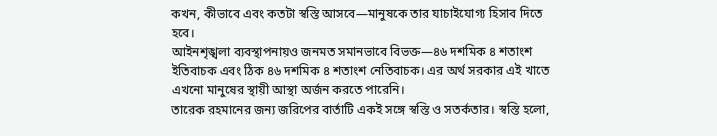কখন, কীভাবে এবং কতটা স্বস্তি আসবে—মানুষকে তার যাচাইযোগ্য হিসাব দিতে হবে।
আইনশৃঙ্খলা ব্যবস্থাপনায়ও জনমত সমানভাবে বিভক্ত—৪৬ দশমিক ৪ শতাংশ ইতিবাচক এবং ঠিক ৪৬ দশমিক ৪ শতাংশ নেতিবাচক। এর অর্থ সরকার এই খাতে এখনো মানুষের স্থায়ী আস্থা অর্জন করতে পারেনি।
তারেক রহমানের জন্য জরিপের বার্তাটি একই সঙ্গে স্বস্তি ও সতর্কতার। স্বস্তি হলো,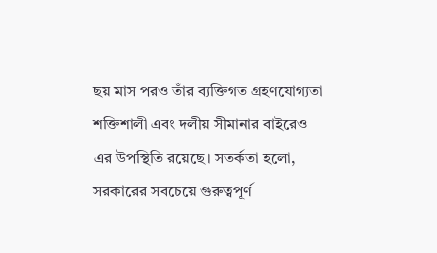ছয় মাস পরও তাঁর ব্যক্তিগত গ্রহণযোগ্যতা শক্তিশালী এবং দলীয় সীমানার বাইরেও এর উপস্থিতি রয়েছে। সতর্কতা হলো, সরকারের সবচেয়ে গুরুত্বপূর্ণ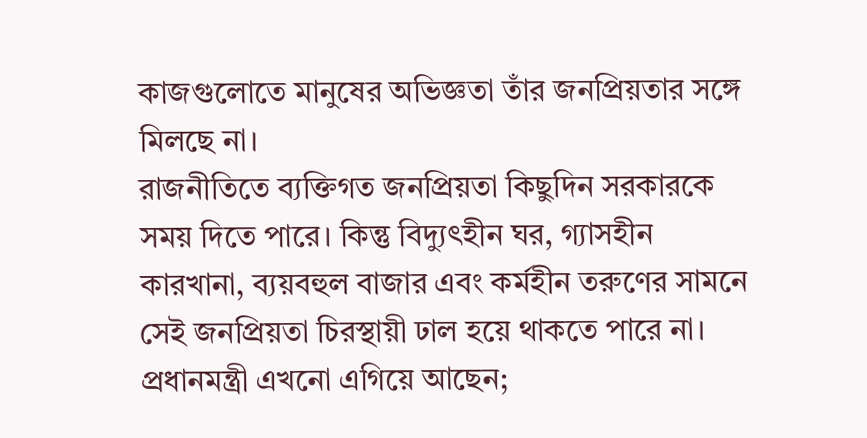কাজগুলোতে মানুষের অভিজ্ঞতা তাঁর জনপ্রিয়তার সঙ্গে মিলছে না।
রাজনীতিতে ব্যক্তিগত জনপ্রিয়তা কিছুদিন সরকারকে সময় দিতে পারে। কিন্তু বিদ্যুৎহীন ঘর, গ্যাসহীন কারখানা, ব্যয়বহুল বাজার এবং কর্মহীন তরুণের সামনে সেই জনপ্রিয়তা চিরস্থায়ী ঢাল হয়ে থাকতে পারে না। প্রধানমন্ত্রী এখনো এগিয়ে আছেন;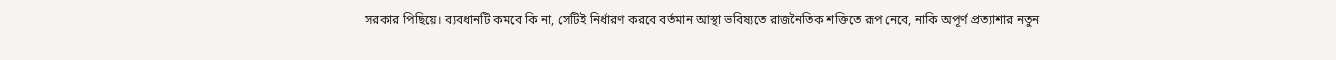সরকার পিছিয়ে। ব্যবধানটি কমবে কি না, সেটিই নির্ধারণ করবে বর্তমান আস্থা ভবিষ্যতে রাজনৈতিক শক্তিতে রূপ নেবে, নাকি অপূর্ণ প্রত্যাশার নতুন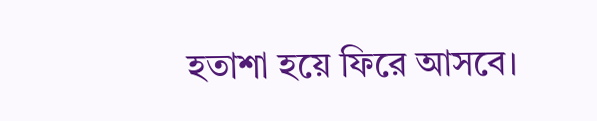হতাশা হয়ে ফিরে আসবে।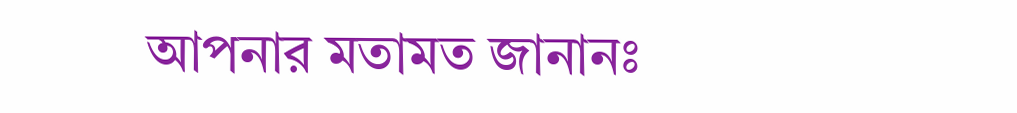আপনার মতামত জানানঃ